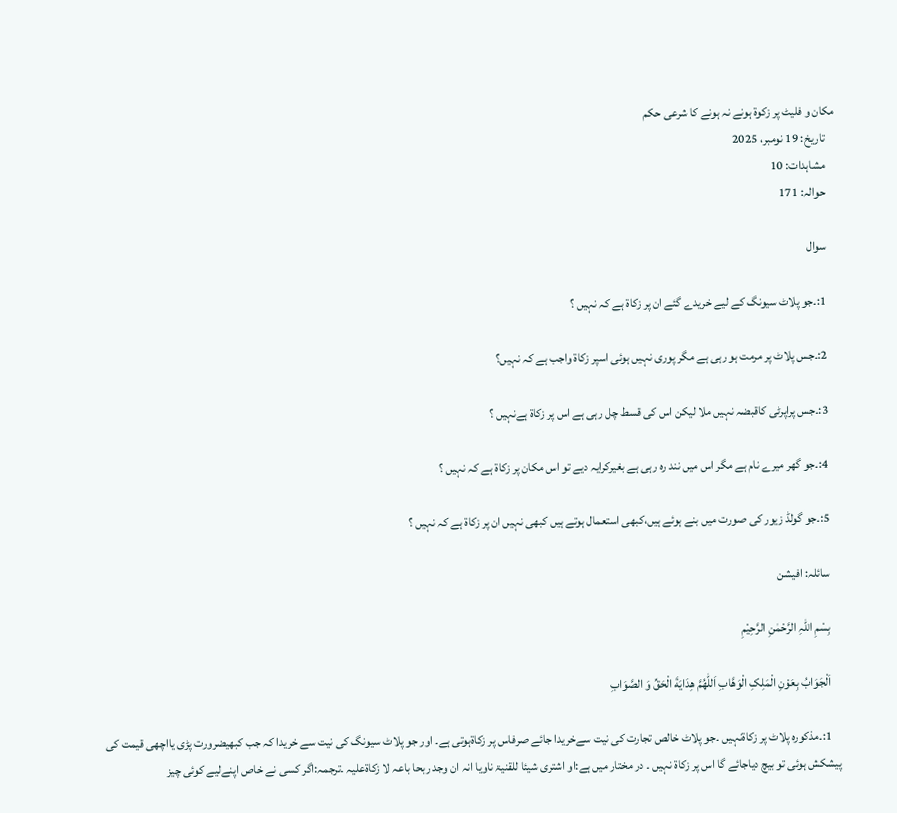مکان و فلیٹ پر زکوۃ ہونے نہ ہونے کا شرعی حکم
    تاریخ: 19 نومبر، 2025
    مشاہدات: 10
    حوالہ: 171

    سوال

    1:۔جو پلاٹ سیونگ کے لیے خریدے گئے ان پر زکاۃ ہے کہ نہیں ؟

    2:۔جس پلاٹ پر مرمت ہو رہی ہے مگر پوری نہیں ہوئی اسپر زکاۃ واجب ہے کہ نہیں؟

    3:۔جس پراپرٹی کاقبضہ نہیں ملا لیکن اس کی قسط چل رہی ہے اس پر زکاۃ ہےنہیں ؟

    4:۔جو گھر میرے نام ہے مگر اس میں نند رہ رہی ہے بغیرکرایہ دیے تو اس مکان پر زکاۃ ہے کہ نہیں ؟

    5:۔جو گولڈ زیور کی صورت میں بنے ہوئے ہیں،کبھی استعمال ہوتے ہیں کبھی نہیں ان پر زکاۃ ہے کہ نہیں ؟

    سائلہ: افیشن

    بِسْمِ اللہِ الرَّحْمٰنِ الرَّحِيْمِ

    اَلْجَوَابُ بِعَوْنِ الْمَلِکِ الْوَھَّابِ اَللّٰھُمَّ ھِدَايَةَ الْحَقِّ وَ الصَّوَابِ

    1:۔مذکورہ پلاٹ پر زکاۃنہیں ۔جو پلاٹ خالص تجارت کی نیت سےخریدا جائے صرفاس پر زکاۃہوتی ہے۔ اور جو پلاٹ سیونگ کی نیت سے خریدا کہ جب کبھیضرورت پڑی یااچھی قیمت کی پیشکش ہوئی تو بیچ دیاجائے گا اس پر زکاۃ نہیں ۔ در مختار میں ہے:او اشتری شیئا للقنیۃ ناویا انہ ان وجد ربحا باعہ لا زکاۃعلیہ ۔ترجمہ:اگر کسی نے خاص اپنےلیے کوئی چیز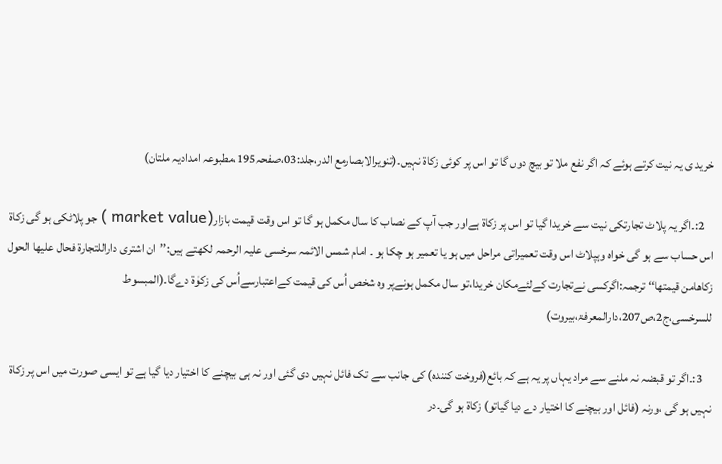خرید ی یہ نیت کرتے ہوئے کہ اگر نفع ملا تو بیچ دوں گا تو اس پر کوئی زکاۃ نہیں۔(تنویرالابصارمع الدر،جلد:03،صفحہ195،مطبوعہ امدادیہ ملتان)

    2:۔اگر یہ پلاٹ تجارتکی نیت سے خریدا گیا تو اس پر زکاۃ ہےاور جب آپ کے نصاب کا سال مکمل ہو گا تو اس وقت قیمت بازار(market value ) جو پلاٹکی ہو گی زکاۃ اس حساب سے ہو گی خواہ وہپلاٹ اس وقت تعمیراتی مراحل میں ہو یا تعمیر ہو چکا ہو ۔ امام شمس الائمہ سرخسی علیہ الرحمہ لکھتے ہیں:’’ان اشتری داراللتجارۃ فحال علیھا الحول زکاھامن قیمتھا‘‘ ترجمہ:اگرکسی نےتجارت کےلئےمکان خریدا،تو سال مکمل ہونےپر وہ شخص اُس کی قیمت کےاعتبارسےاُس کی زکوٰۃ دےگا۔(المبسوط للسرخسی،ج2،ص207،دارالمعرفۃ،بیروت)

    3:۔اگر تو قبضہ نہ ملنے سے مراد یہاں پر یہ ہے کہ بائع(فروخت کنندہ) کی جانب سے تک فائل نہیں دی گئی اور نہ ہی بیچنے کا اختیار دیا گیا ہے تو ایسی صورت میں اس پر زکاۃ نہیں ہو گی ،ورنہ (فائل اور بیچنے کا اختیار دے دیا گیاتو) زکاۃ ہو گی۔در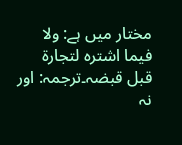مختار میں ہے: ولا فیما اشترہ لتجارۃ قبل قبضہ۔ترجمہ: اور نہ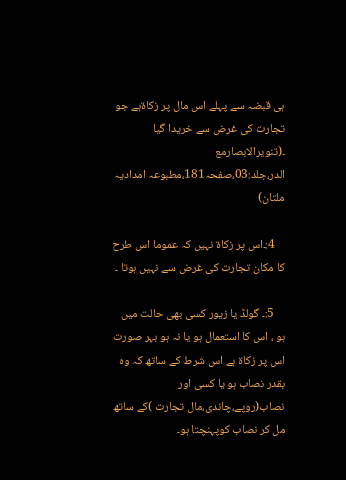ہی قبضہ سے پہلے اس مال پر زکاۃہے جو تجارت کی غرض سے خریدا گیا ۔(تنویرالابصارمع الدر،جلد:03،صفحہ181،مطبوعہ امدادیہ ملتان)

    4:۔اس پر زکاۃ نہیں کہ عموما اس طرح کا مکان تجارت کی غرض سے نہیں ہوتا ۔

    5:۔ گولڈ یا زیور کسی بھی حالت میں ہو ، اس کا استعمال ہو یا نہ ہو بہر صورت اس پر زکاۃ ہے اس شرط کے ساتھ کہ وہ بقدر نصاب ہو یا کسی اور نصاب(روپے،چاندی،مال تجارت )کے ساتھ مل کر نصاب کوپہنچتا ہو۔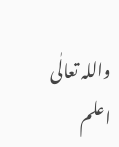واللہ تعالٰی اعلم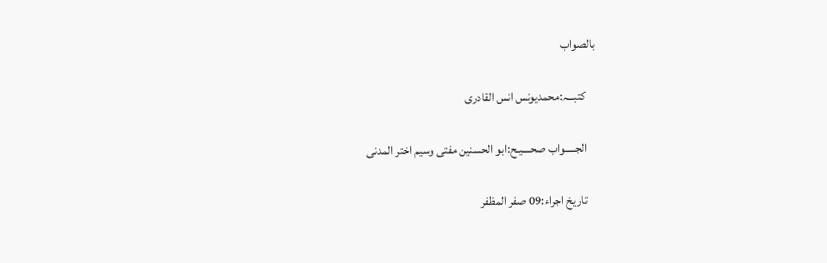بالصواب

    کتبـــہ:محمدیونس انس القادری

    الجـــــواب صحــــیـح:ابو الحسنین مفتی وسیم اختر المدنی

    تاریخ اجراء:09 صفر المظفر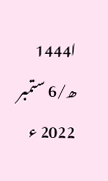ا1444 ھ/6 ستمبر 2022 ء